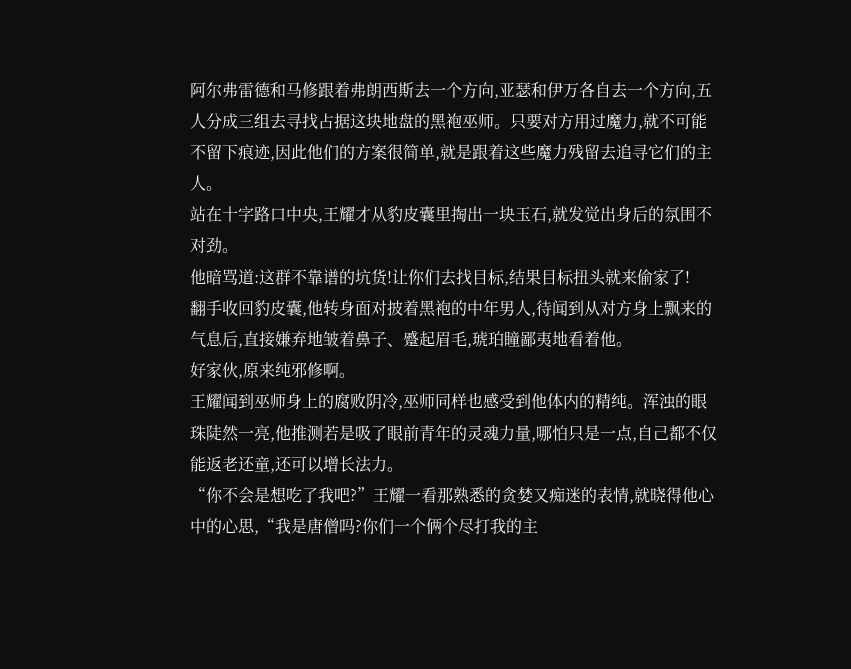阿尔弗雷德和马修跟着弗朗西斯去一个方向,亚瑟和伊万各自去一个方向,五人分成三组去寻找占据这块地盘的黑袍巫师。只要对方用过魔力,就不可能不留下痕迹,因此他们的方案很简单,就是跟着这些魔力残留去追寻它们的主人。
站在十字路口中央,王耀才从豹皮囊里掏出一块玉石,就发觉出身后的氛围不对劲。
他暗骂道:这群不靠谱的坑货!让你们去找目标,结果目标扭头就来偷家了!
翻手收回豹皮囊,他转身面对披着黑袍的中年男人,待闻到从对方身上飘来的气息后,直接嫌弃地皱着鼻子、蹙起眉毛,琥珀瞳鄙夷地看着他。
好家伙,原来纯邪修啊。
王耀闻到巫师身上的腐败阴冷,巫师同样也感受到他体内的精纯。浑浊的眼珠陡然一亮,他推测若是吸了眼前青年的灵魂力量,哪怕只是一点,自己都不仅能返老还童,还可以增长法力。
“你不会是想吃了我吧?”王耀一看那熟悉的贪婪又痴迷的表情,就晓得他心中的心思,“我是唐僧吗?你们一个俩个尽打我的主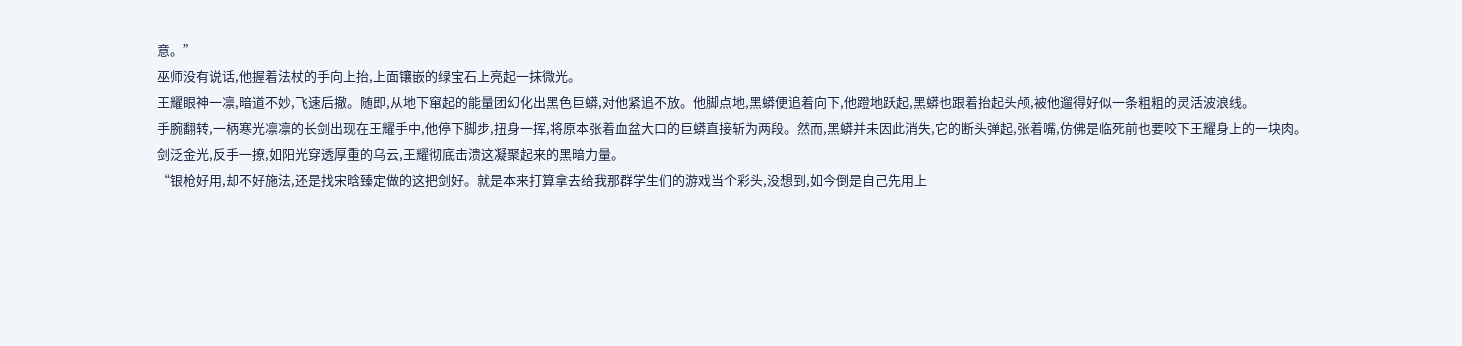意。”
巫师没有说话,他握着法杖的手向上抬,上面镶嵌的绿宝石上亮起一抹微光。
王耀眼神一凛,暗道不妙,飞速后撤。随即,从地下窜起的能量团幻化出黑色巨蟒,对他紧追不放。他脚点地,黑蟒便追着向下,他蹬地跃起,黑蟒也跟着抬起头颅,被他遛得好似一条粗粗的灵活波浪线。
手腕翻转,一柄寒光凛凛的长剑出现在王耀手中,他停下脚步,扭身一挥,将原本张着血盆大口的巨蟒直接斩为两段。然而,黑蟒并未因此消失,它的断头弹起,张着嘴,仿佛是临死前也要咬下王耀身上的一块肉。
剑泛金光,反手一撩,如阳光穿透厚重的乌云,王耀彻底击溃这凝聚起来的黑暗力量。
“银枪好用,却不好施法,还是找宋晗臻定做的这把剑好。就是本来打算拿去给我那群学生们的游戏当个彩头,没想到,如今倒是自己先用上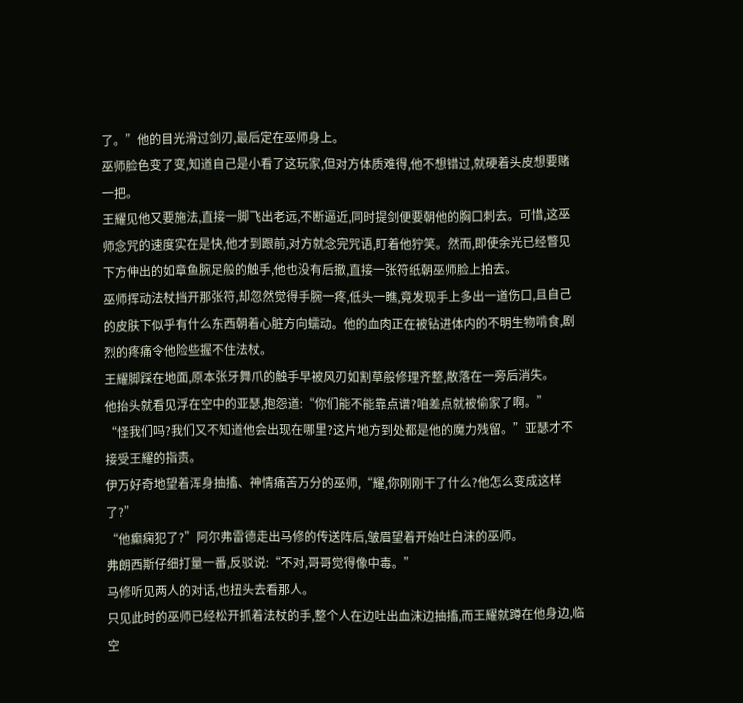了。”他的目光滑过剑刃,最后定在巫师身上。
巫师脸色变了变,知道自己是小看了这玩家,但对方体质难得,他不想错过,就硬着头皮想要赌一把。
王耀见他又要施法,直接一脚飞出老远,不断逼近,同时提剑便要朝他的胸口刺去。可惜,这巫师念咒的速度实在是快,他才到跟前,对方就念完咒语,盯着他狞笑。然而,即使余光已经瞥见下方伸出的如章鱼腕足般的触手,他也没有后撤,直接一张符纸朝巫师脸上拍去。
巫师挥动法杖挡开那张符,却忽然觉得手腕一疼,低头一瞧,竟发现手上多出一道伤口,且自己的皮肤下似乎有什么东西朝着心脏方向蠕动。他的血肉正在被钻进体内的不明生物啃食,剧烈的疼痛令他险些握不住法杖。
王耀脚踩在地面,原本张牙舞爪的触手早被风刃如割草般修理齐整,散落在一旁后消失。
他抬头就看见浮在空中的亚瑟,抱怨道:“你们能不能靠点谱?咱差点就被偷家了啊。”
“怪我们吗?我们又不知道他会出现在哪里?这片地方到处都是他的魔力残留。”亚瑟才不接受王耀的指责。
伊万好奇地望着浑身抽搐、神情痛苦万分的巫师,“耀,你刚刚干了什么?他怎么变成这样了?”
“他癫痫犯了?”阿尔弗雷德走出马修的传送阵后,皱眉望着开始吐白沫的巫师。
弗朗西斯仔细打量一番,反驳说:“不对,哥哥觉得像中毒。”
马修听见两人的对话,也扭头去看那人。
只见此时的巫师已经松开抓着法杖的手,整个人在边吐出血沫边抽搐,而王耀就蹲在他身边,临空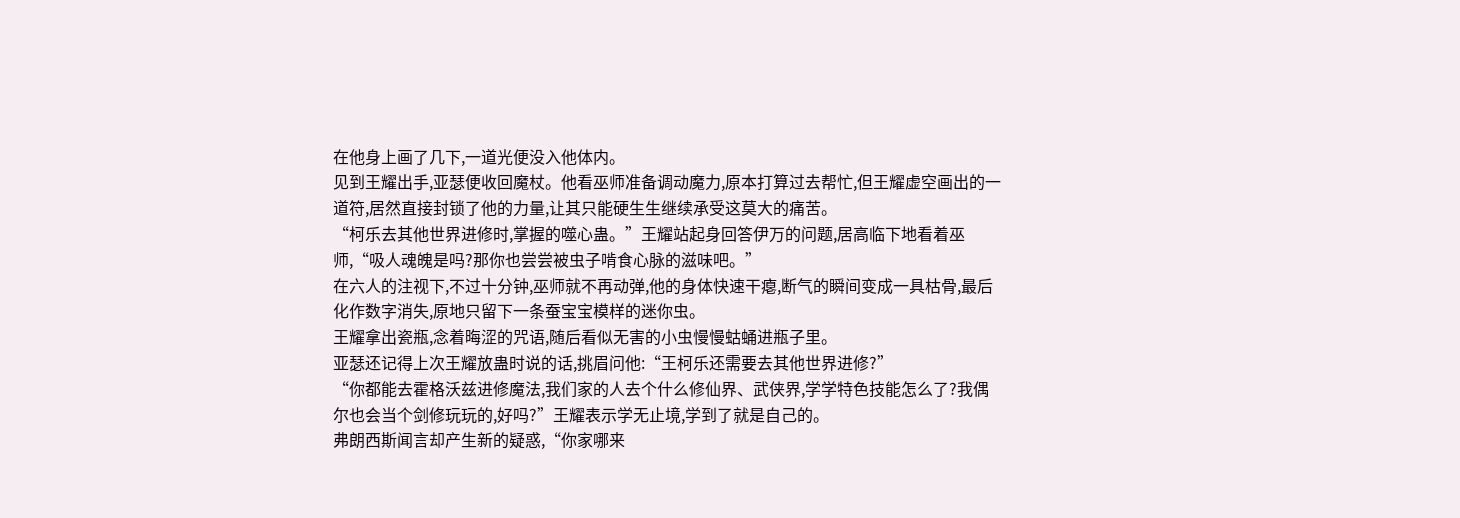在他身上画了几下,一道光便没入他体内。
见到王耀出手,亚瑟便收回魔杖。他看巫师准备调动魔力,原本打算过去帮忙,但王耀虚空画出的一道符,居然直接封锁了他的力量,让其只能硬生生继续承受这莫大的痛苦。
“柯乐去其他世界进修时,掌握的噬心蛊。”王耀站起身回答伊万的问题,居高临下地看着巫师,“吸人魂魄是吗?那你也尝尝被虫子啃食心脉的滋味吧。”
在六人的注视下,不过十分钟,巫师就不再动弹,他的身体快速干瘪,断气的瞬间变成一具枯骨,最后化作数字消失,原地只留下一条蚕宝宝模样的迷你虫。
王耀拿出瓷瓶,念着晦涩的咒语,随后看似无害的小虫慢慢蛄蛹进瓶子里。
亚瑟还记得上次王耀放蛊时说的话,挑眉问他:“王柯乐还需要去其他世界进修?”
“你都能去霍格沃兹进修魔法,我们家的人去个什么修仙界、武侠界,学学特色技能怎么了?我偶尔也会当个剑修玩玩的,好吗?”王耀表示学无止境,学到了就是自己的。
弗朗西斯闻言却产生新的疑惑,“你家哪来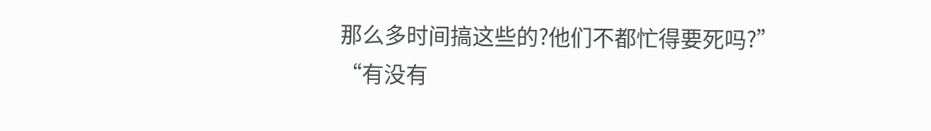那么多时间搞这些的?他们不都忙得要死吗?”
“有没有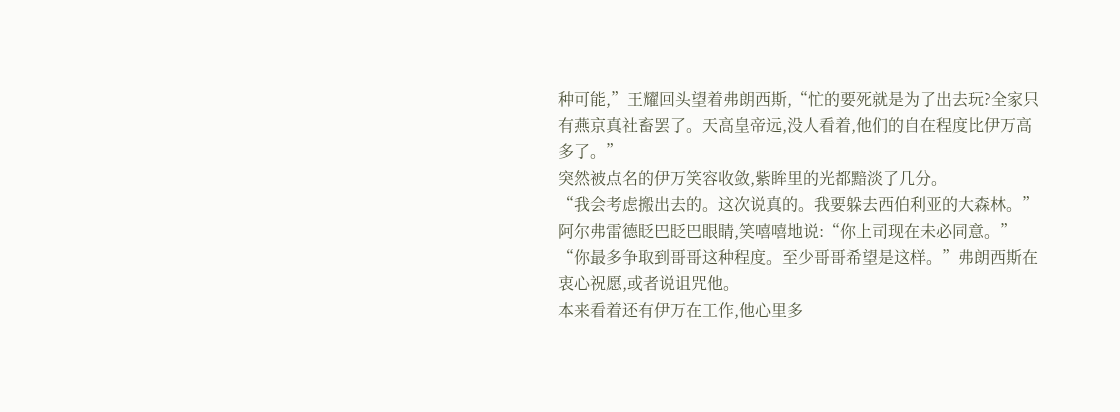种可能,”王耀回头望着弗朗西斯,“忙的要死就是为了出去玩?全家只有燕京真社畜罢了。天高皇帝远,没人看着,他们的自在程度比伊万高多了。”
突然被点名的伊万笑容收敛,紫眸里的光都黯淡了几分。
“我会考虑搬出去的。这次说真的。我要躲去西伯利亚的大森林。”
阿尔弗雷德眨巴眨巴眼睛,笑嘻嘻地说:“你上司现在未必同意。”
“你最多争取到哥哥这种程度。至少哥哥希望是这样。”弗朗西斯在衷心祝愿,或者说诅咒他。
本来看着还有伊万在工作,他心里多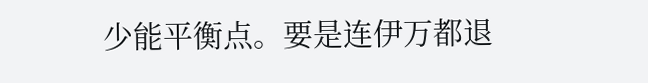少能平衡点。要是连伊万都退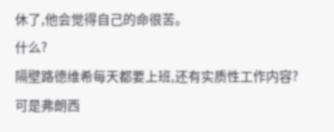休了,他会觉得自己的命很苦。
什么?
隔壁路德维希每天都要上班,还有实质性工作内容?
可是弗朗西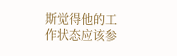斯觉得他的工作状态应该参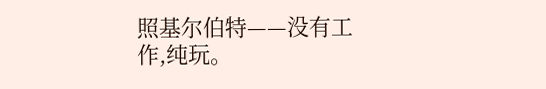照基尔伯特——没有工作,纯玩。